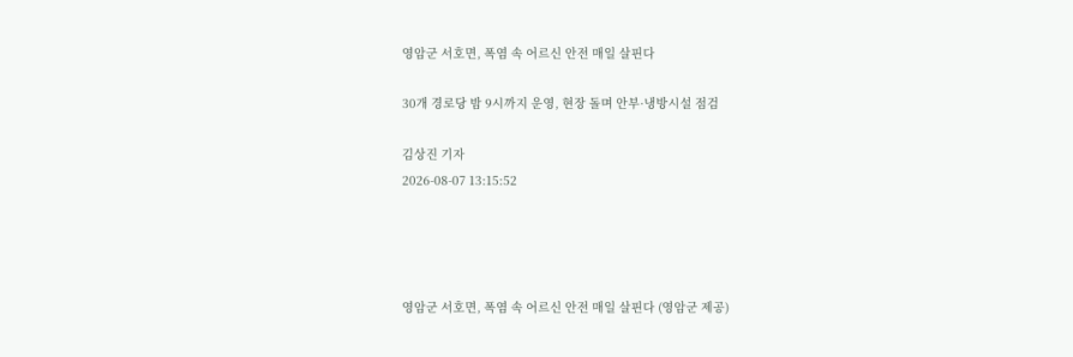영암군 서호면, 폭염 속 어르신 안전 매일 살핀다

30개 경로당 밤 9시까지 운영, 현장 돌며 안부·냉방시설 점검

김상진 기자
2026-08-07 13:15:52




영암군 서호면, 폭염 속 어르신 안전 매일 살핀다 (영암군 제공)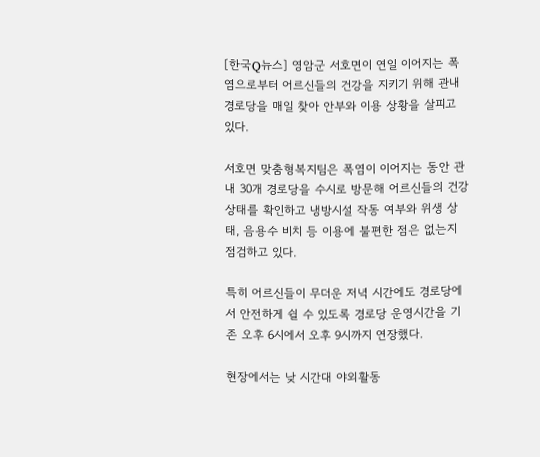[한국Q뉴스] 영암군 서호면이 연일 이어지는 폭염으로부터 어르신들의 건강을 지키기 위해 관내 경로당을 매일 찾아 안부와 이용 상황을 살피고 있다.

서호면 맞춤형복지팀은 폭염이 이어지는 동안 관내 30개 경로당을 수시로 방문해 어르신들의 건강 상태를 확인하고 냉방시설 작동 여부와 위생 상태, 음용수 비치 등 이용에 불편한 점은 없는지 점검하고 있다.

특히 어르신들이 무더운 저녁 시간에도 경로당에서 안전하게 쉴 수 있도록 경로당 운영시간을 기존 오후 6시에서 오후 9시까지 연장했다.

현장에서는 낮 시간대 야외활동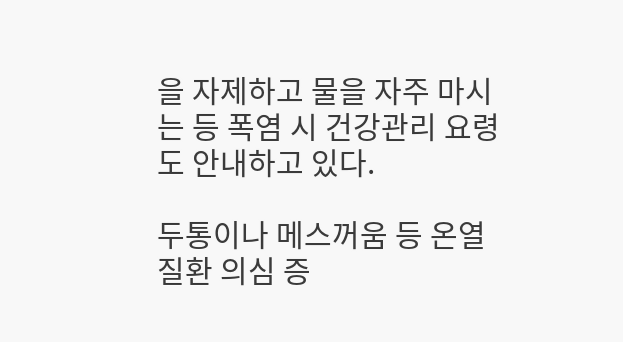을 자제하고 물을 자주 마시는 등 폭염 시 건강관리 요령도 안내하고 있다.

두통이나 메스꺼움 등 온열질환 의심 증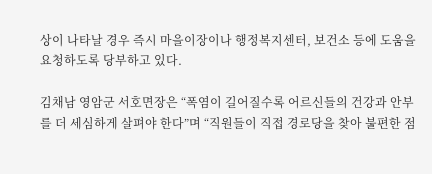상이 나타날 경우 즉시 마을이장이나 행정복지센터, 보건소 등에 도움을 요청하도록 당부하고 있다.

김채남 영암군 서호면장은 “폭염이 길어질수록 어르신들의 건강과 안부를 더 세심하게 살펴야 한다”며 “직원들이 직접 경로당을 찾아 불편한 점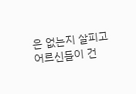은 없는지 살피고 어르신들이 건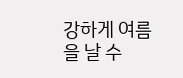강하게 여름을 날 수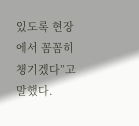있도록 현장에서 꼼꼼히 챙기겠다”고 말했다.